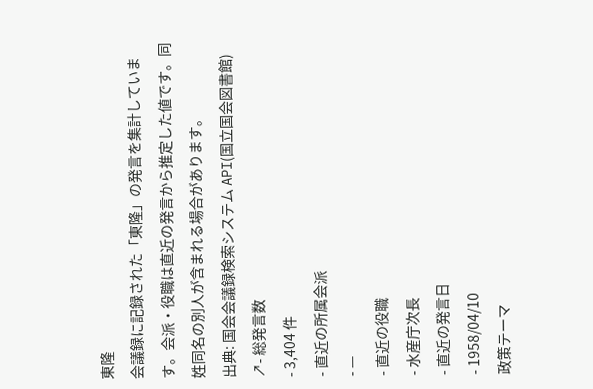東隆
会議録に記録された「東隆」の発言を集計しています。会派・役職は直近の発言から推定した値です。同姓同名の別人が含まれる場合があります。
出典: 国会会議録検索システム API(国立国会図書館) ↗- 総発言数
- 3,404 件
- 直近の所属会派
- —
- 直近の役職
- 水産庁次長
- 直近の発言日
- 1958/04/10
政策テーマ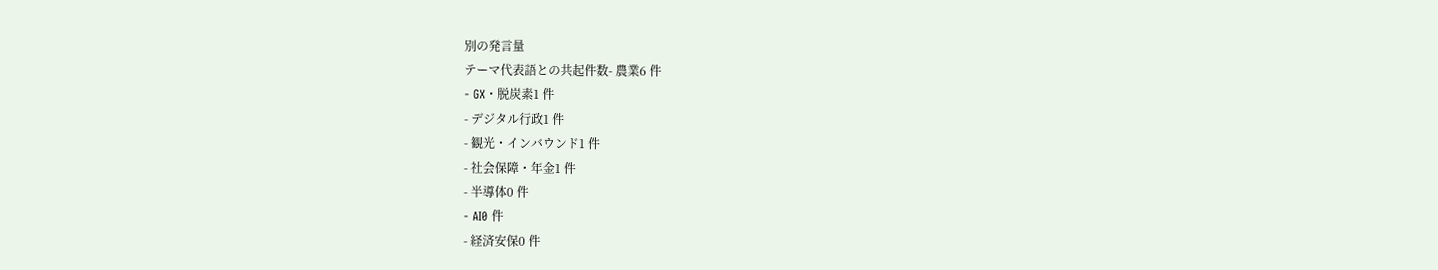別の発言量
テーマ代表語との共起件数- 農業6 件
- GX・脱炭素1 件
- デジタル行政1 件
- 観光・インバウンド1 件
- 社会保障・年金1 件
- 半導体0 件
- AI0 件
- 経済安保0 件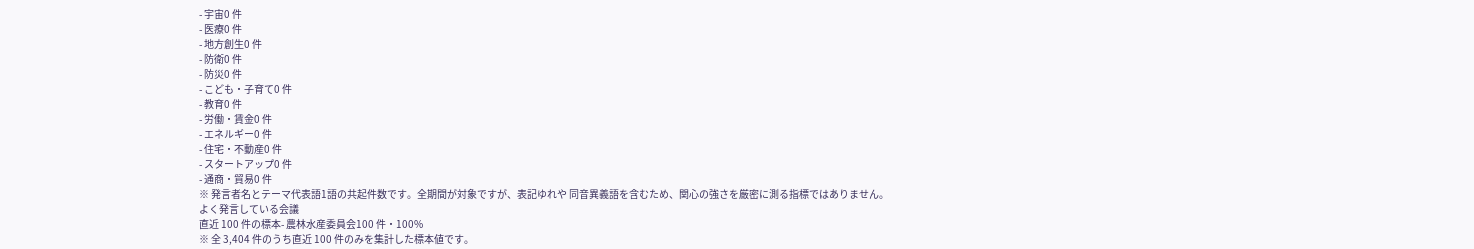- 宇宙0 件
- 医療0 件
- 地方創生0 件
- 防衛0 件
- 防災0 件
- こども・子育て0 件
- 教育0 件
- 労働・賃金0 件
- エネルギー0 件
- 住宅・不動産0 件
- スタートアップ0 件
- 通商・貿易0 件
※ 発言者名とテーマ代表語1語の共起件数です。全期間が対象ですが、表記ゆれや 同音異義語を含むため、関心の強さを厳密に測る指標ではありません。
よく発言している会議
直近 100 件の標本- 農林水産委員会100 件・100%
※ 全 3,404 件のうち直近 100 件のみを集計した標本値です。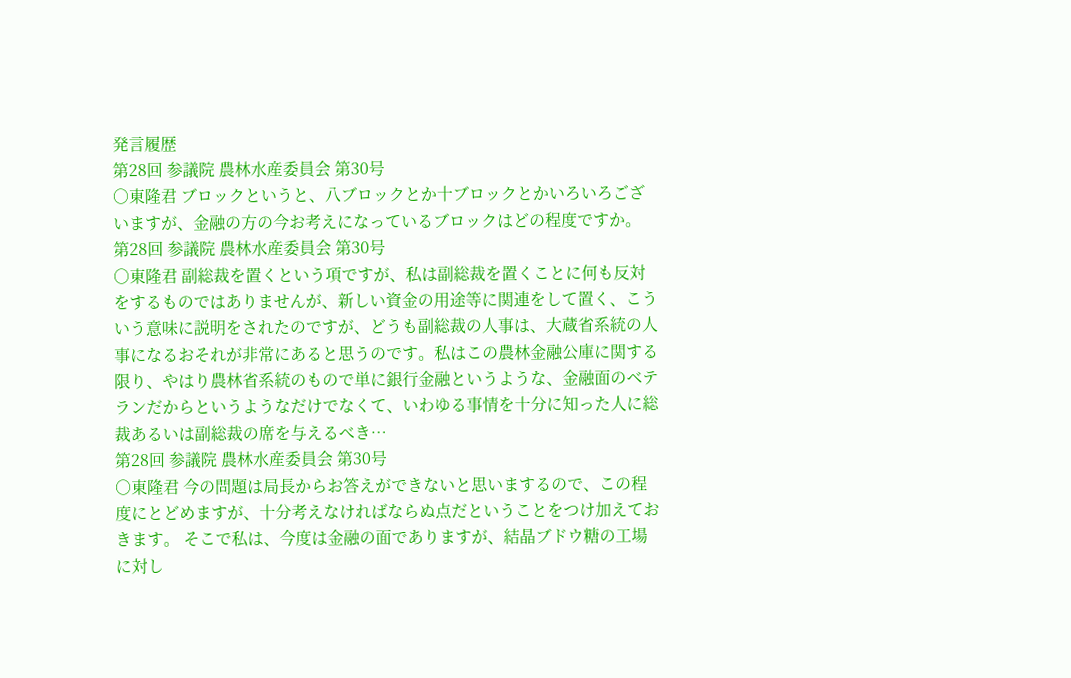発言履歴
第28回 参議院 農林水産委員会 第30号
○東隆君 ブロックというと、八ブロックとか十ブロックとかいろいろございますが、金融の方の今お考えになっているブロックはどの程度ですか。
第28回 参議院 農林水産委員会 第30号
○東隆君 副総裁を置くという項ですが、私は副総裁を置くことに何も反対をするものではありませんが、新しい資金の用途等に関連をして置く、こういう意味に説明をされたのですが、どうも副総裁の人事は、大蔵省系統の人事になるおそれが非常にあると思うのです。私はこの農林金融公庫に関する限り、やはり農林省系統のもので単に銀行金融というような、金融面のベテランだからというようなだけでなくて、いわゆる事情を十分に知った人に総裁あるいは副総裁の席を与えるべき…
第28回 参議院 農林水産委員会 第30号
○東隆君 今の問題は局長からお答えができないと思いまするので、この程度にとどめますが、十分考えなければならぬ点だということをつけ加えておきます。 そこで私は、今度は金融の面でありますが、結晶ブドウ糖の工場に対し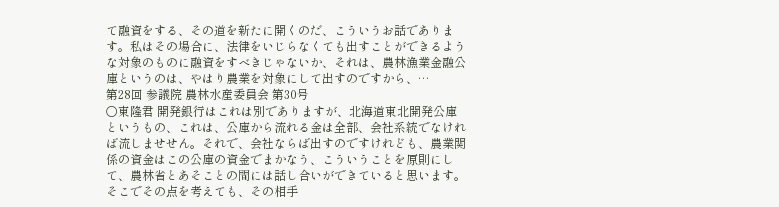て融資をする、その道を新たに開くのだ、こういうお話であります。私はその場合に、法律をいじらなくても出すことができるような対象のものに融資をすべきじゃないか、それは、農林漁業金融公庫というのは、やはり農業を対象にして出すのですから、…
第28回 参議院 農林水産委員会 第30号
○東隆君 開発銀行はこれは別でありますが、北海道東北開発公庫というもの、これは、公庫から流れる金は全部、会社系統でなければ流しませせん。それで、会社ならば出すのですけれども、農業関係の資金はこの公庫の資金でまかなう、こういうことを原則にして、農林省とあそことの間には話し合いができていると思います。そこでその点を考えても、その相手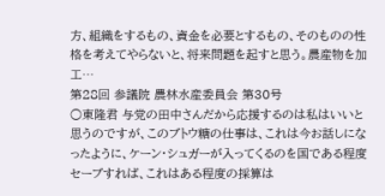方、組織をするもの、資金を必要とするもの、そのものの性格を考えてやらないと、将来問題を起すと思う。農産物を加工…
第28回 参議院 農林水産委員会 第30号
○東隆君 与党の田中さんだから応援するのは私はいいと思うのですが、このブトウ糖の仕事は、これは今お話しになったように、ケーン・シュガーが入ってくるのを国である程度セーブすれば、これはある程度の採算は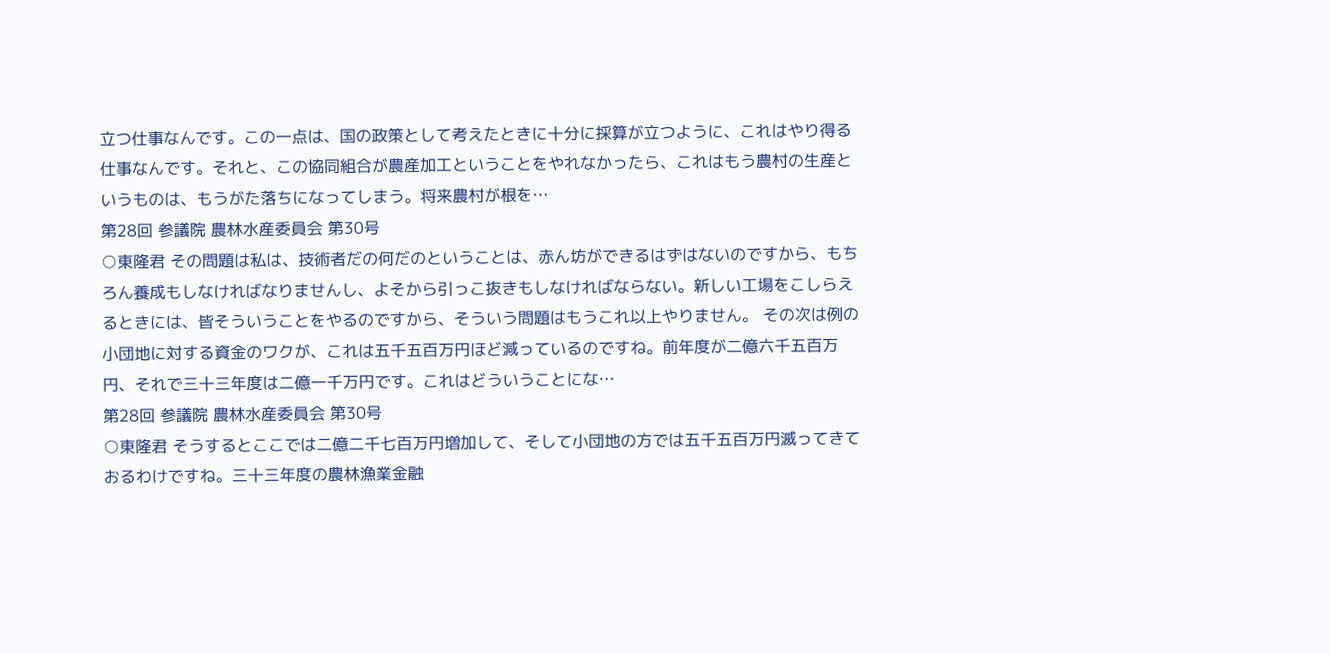立つ仕事なんです。この一点は、国の政策として考えたときに十分に採算が立つように、これはやり得る仕事なんです。それと、この協同組合が農産加工ということをやれなかったら、これはもう農村の生産というものは、もうがた落ちになってしまう。将来農村が根を…
第28回 参議院 農林水産委員会 第30号
○東隆君 その問題は私は、技術者だの何だのということは、赤ん坊ができるはずはないのですから、もちろん養成もしなければなりませんし、よそから引っこ抜きもしなければならない。新しい工場をこしらえるときには、皆そういうことをやるのですから、そういう問題はもうこれ以上やりません。 その次は例の小団地に対する資金のワクが、これは五千五百万円ほど減っているのですね。前年度が二億六千五百万円、それで三十三年度は二億一千万円です。これはどういうことにな…
第28回 参議院 農林水産委員会 第30号
○東隆君 そうするとここでは二億二千七百万円増加して、そして小団地の方では五千五百万円滅ってきておるわけですね。三十三年度の農林漁業金融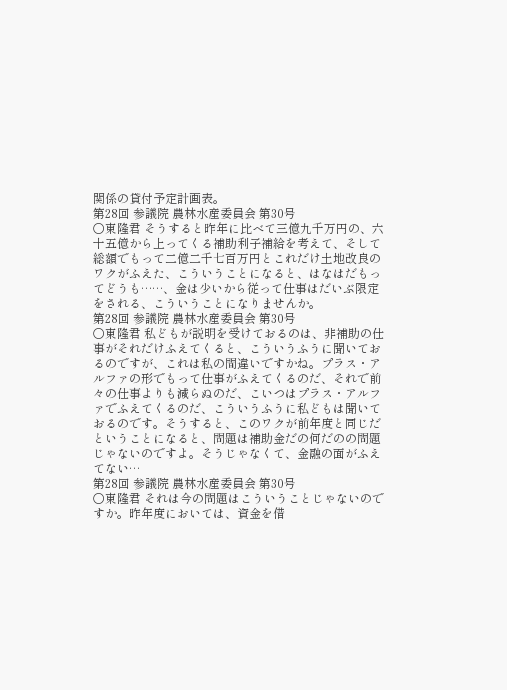関係の貸付予定計画表。
第28回 参議院 農林水産委員会 第30号
○東隆君 そうすると昨年に比べて三億九千万円の、六十五億から上ってくる補助利子補給を考えて、そして総額でもって二億二千七百万円とこれだけ土地改良のワクがふえた、こういうことになると、はなはだもってどうも……、金は少いから従って仕事はだいぶ限定をされる、こういうことになりませんか。
第28回 参議院 農林水産委員会 第30号
○東隆君 私どもが説明を受けておるのは、非補助の仕事がそれだけふえてくると、こういうふうに聞いておるのですが、これは私の間違いですかね。プラス・アルファの形でもって仕事がふえてくるのだ、それで前々の仕事よりも減らぬのだ、こいつはプラス・アルファでふえてくるのだ、こういうふうに私どもは聞いておるのです。そうすると、このワクが前年度と同じだということになると、問題は補助金だの何だのの問題じゃないのですよ。そうじゃなくて、金融の面がふえてない…
第28回 参議院 農林水産委員会 第30号
○東隆君 それは今の問題はこういうことじゃないのですか。昨年度においては、資金を借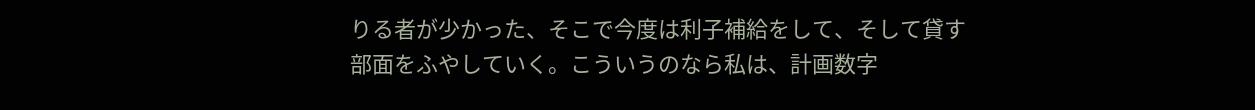りる者が少かった、そこで今度は利子補給をして、そして貸す部面をふやしていく。こういうのなら私は、計画数字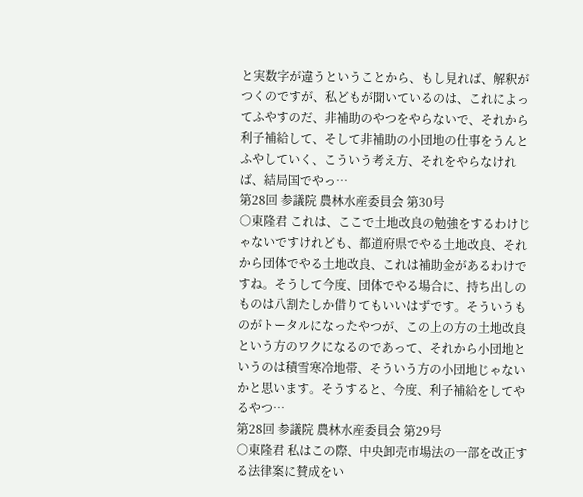と実数字が違うということから、もし見れば、解釈がつくのですが、私どもが聞いているのは、これによってふやすのだ、非補助のやつをやらないで、それから利子補給して、そして非補助の小団地の仕事をうんとふやしていく、こういう考え方、それをやらなければ、結局国でやっ…
第28回 参議院 農林水産委員会 第30号
○東隆君 これは、ここで土地改良の勉強をするわけじゃないですけれども、都道府県でやる土地改良、それから団体でやる土地改良、これは補助金があるわけですね。そうして今度、団体でやる場合に、持ち出しのものは八割たしか借りてもいいはずです。そういうものがトータルになったやつが、この上の方の土地改良という方のワクになるのであって、それから小団地というのは積雪寒冷地帯、そういう方の小団地じゃないかと思います。そうすると、今度、利子補給をしてやるやつ…
第28回 参議院 農林水産委員会 第29号
○東隆君 私はこの際、中央卸売市場法の一部を改正する法律案に賛成をい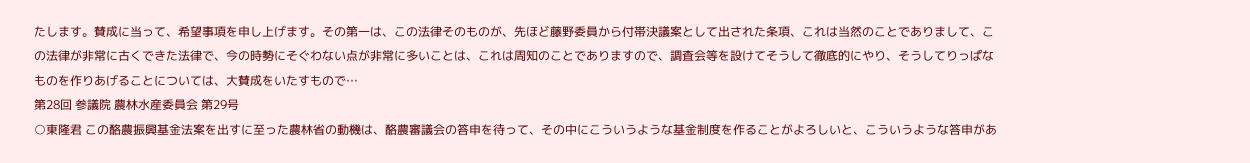たします。賛成に当って、希望事項を申し上げます。その第一は、この法律そのものが、先ほど藤野委員から付帯決議案として出された条項、これは当然のことでありまして、この法律が非常に古くできた法律で、今の時勢にそぐわない点が非常に多いことは、これは周知のことでありますので、調査会等を設けてそうして徹底的にやり、そうしてりっぱなものを作りあげることについては、大賛成をいたすもので…
第28回 参議院 農林水産委員会 第29号
○東隆君 この酪農振興基金法案を出すに至った農林省の動機は、酪農審議会の答申を待って、その中にこういうような基金制度を作ることがよろしいと、こういうような答申があ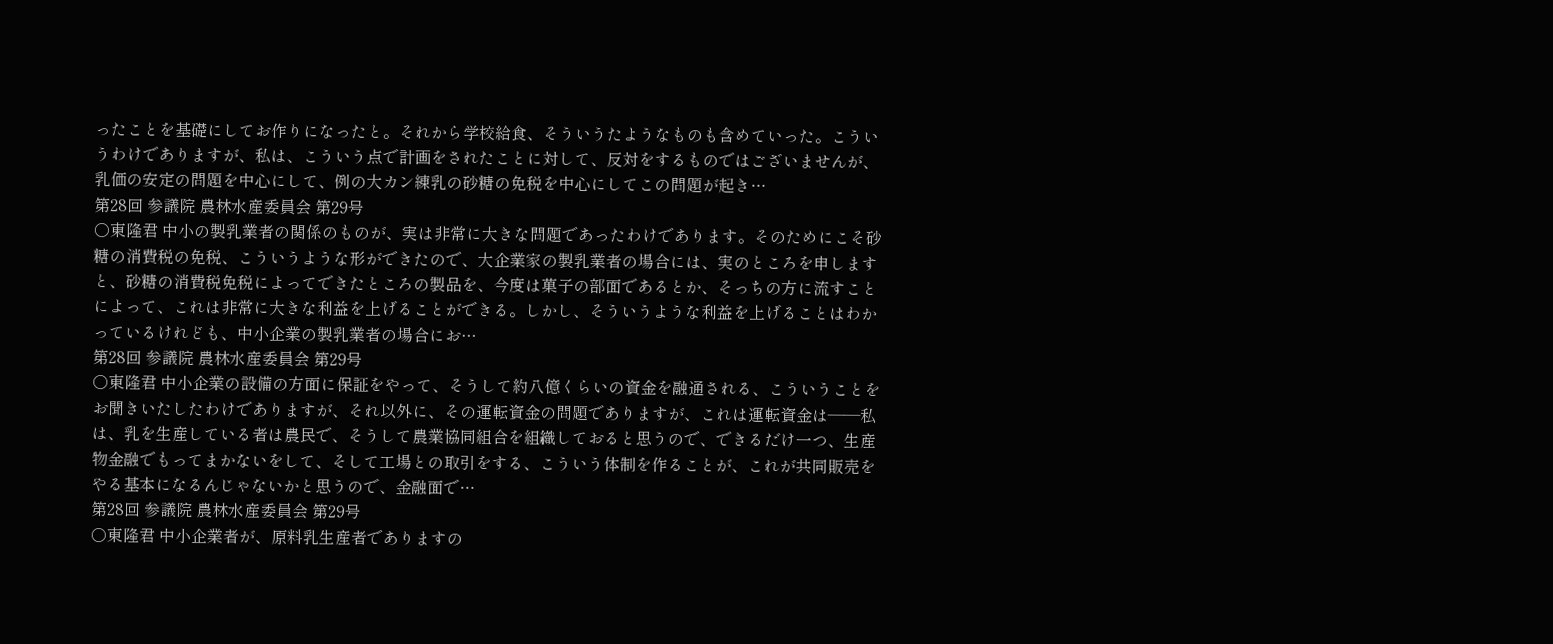ったことを基礎にしてお作りになったと。それから学校給食、そういうたようなものも含めていった。こういうわけでありますが、私は、こういう点で計画をされたことに対して、反対をするものではございませんが、乳価の安定の問題を中心にして、例の大カン練乳の砂糖の免税を中心にしてこの問題が起き…
第28回 参議院 農林水産委員会 第29号
○東隆君 中小の製乳業者の関係のものが、実は非常に大きな問題であったわけであります。そのためにこそ砂糖の消費税の免税、こういうような形ができたので、大企業家の製乳業者の場合には、実のところを申しますと、砂糖の消費税免税によってできたところの製品を、今度は菓子の部面であるとか、そっちの方に流すことによって、これは非常に大きな利益を上げることができる。しかし、そういうような利益を上げることはわかっているけれども、中小企業の製乳業者の場合にお…
第28回 参議院 農林水産委員会 第29号
○東隆君 中小企業の設備の方面に保証をやって、そうして約八億くらいの資金を融通される、こういうことをお聞きいたしたわけでありますが、それ以外に、その運転資金の問題でありますが、これは運転資金は——私は、乳を生産している者は農民で、そうして農業協同組合を組織しておると思うので、できるだけ一つ、生産物金融でもってまかないをして、そして工場との取引をする、こういう体制を作ることが、これが共同販売をやる基本になるんじゃないかと思うので、金融面で…
第28回 参議院 農林水産委員会 第29号
○東隆君 中小企業者が、原料乳生産者でありますの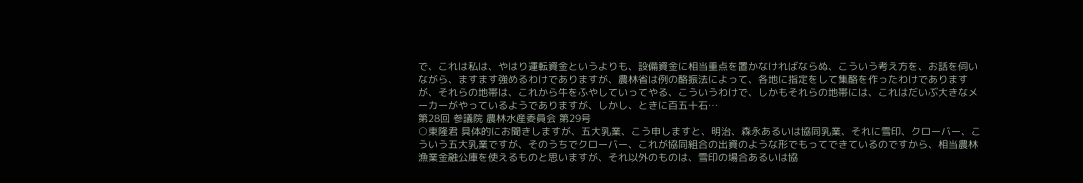で、これは私は、やはり運転資金というよりも、設備資金に相当重点を置かなければならぬ、こういう考え方を、お話を伺いながら、ますます強めるわけでありますが、農林省は例の酪振法によって、各地に指定をして集酪を作ったわけでありますが、それらの地帯は、これから牛をふやしていってやる、こういうわけで、しかもそれらの地帯には、これはだいぶ大きなメーカーがやっているようでありますが、しかし、ときに百五十石…
第28回 参議院 農林水産委員会 第29号
○東隆君 具体的にお聞きしますが、五大乳業、こう申しますと、明治、森永あるいは協同乳業、それに雪印、クローバー、こういう五大乳業ですが、そのうちでクローバー、これが協同組合の出資のような形でもってできているのですから、相当農林漁業金融公庫を使えるものと思いますが、それ以外のものは、雪印の場合あるいは協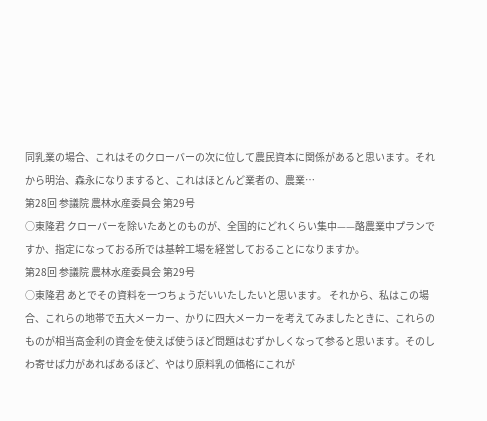同乳業の場合、これはそのクローバーの次に位して農民資本に関係があると思います。それから明治、森永になりますると、これはほとんど業者の、農業…
第28回 参議院 農林水産委員会 第29号
○東隆君 クローバーを除いたあとのものが、全国的にどれくらい集中——酪農業中プランですか、指定になっておる所では基幹工場を経営しておることになりますか。
第28回 参議院 農林水産委員会 第29号
○東隆君 あとでその資料を一つちょうだいいたしたいと思います。 それから、私はこの場合、これらの地帯で五大メーカー、かりに四大メーカーを考えてみましたときに、これらのものが相当高金利の資金を使えば使うほど問題はむずかしくなって参ると思います。そのしわ寄せば力があればあるほど、やはり原料乳の価格にこれが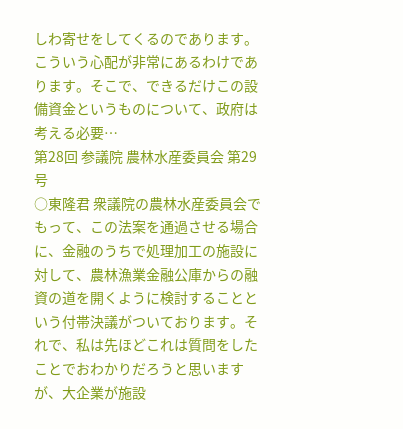しわ寄せをしてくるのであります。こういう心配が非常にあるわけであります。そこで、できるだけこの設備資金というものについて、政府は考える必要…
第28回 参議院 農林水産委員会 第29号
○東隆君 衆議院の農林水産委員会でもって、この法案を通過させる場合に、金融のうちで処理加工の施設に対して、農林漁業金融公庫からの融資の道を開くように検討することという付帯決議がついております。それで、私は先ほどこれは質問をしたことでおわかりだろうと思いますが、大企業が施設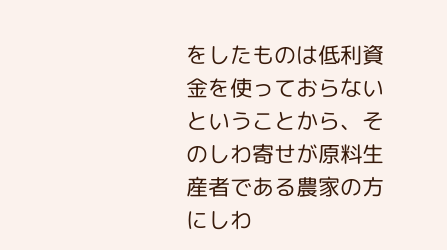をしたものは低利資金を使っておらないということから、そのしわ寄せが原料生産者である農家の方にしわ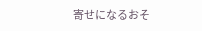寄せになるおそ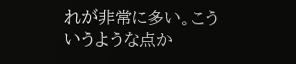れが非常に多い。こういうような点か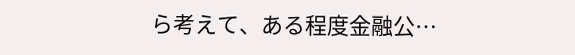ら考えて、ある程度金融公…